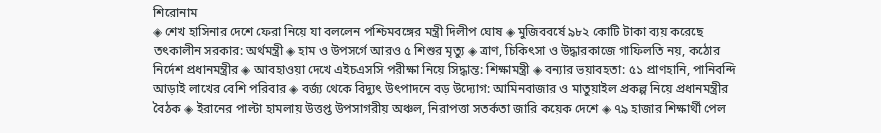শিরোনাম
◈ শেখ হাসিনার দেশে ফেরা নিয়ে যা বললেন পশ্চিমবঙ্গের মন্ত্রী দিলীপ ঘোষ ◈ মুজিববর্ষে ৯৮২ কোটি টাকা ব্যয় করেছে তৎকালীন সরকার: অর্থমন্ত্রী ◈ হাম ও উপসর্গে আরও ৫ শিশুর মৃত্যু ◈ ত্রাণ, চিকিৎসা ও উদ্ধারকাজে গাফিলতি নয়, কঠোর নির্দেশ প্রধানমন্ত্রীর ◈ আবহাওয়া দেখে এইচএসসি পরীক্ষা নিয়ে সিদ্ধান্ত: শিক্ষামন্ত্রী ◈ বন্যার ভয়াবহতা: ৫১ প্রাণহানি, পানিবন্দি আড়াই লাখের বেশি পরিবার ◈ বর্জ্য থেকে বিদ্যুৎ উৎপাদনে বড় উদ্যোগ: আমিনবাজার ও মাতুয়াইল প্রকল্প নিয়ে প্রধানমন্ত্রীর বৈঠক ◈ ইরানের পাল্টা হামলায় উত্তপ্ত উপসাগরীয় অঞ্চল, নিরাপত্তা সতর্কতা জারি কয়েক দেশে ◈ ৭৯ হাজার শিক্ষার্থী পেল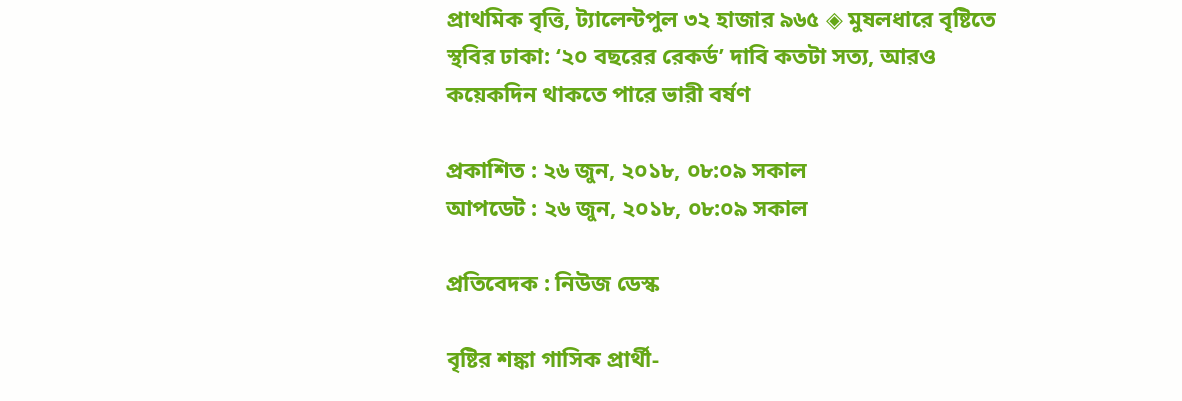প্রাথমিক বৃত্তি, ট্যালেন্টপুল ৩২ হাজার ৯৬৫ ◈ মুষলধারে বৃষ্টিতে স্থবির ঢাকা: ‘২০ বছরের রেকর্ড’ দাবি কতটা সত্য, আরও কয়েকদিন থাকতে পারে ভারী বর্ষণ

প্রকাশিত : ২৬ জুন, ২০১৮, ০৮:০৯ সকাল
আপডেট : ২৬ জুন, ২০১৮, ০৮:০৯ সকাল

প্রতিবেদক : নিউজ ডেস্ক

বৃষ্টির শঙ্কা গাসিক প্রার্থী-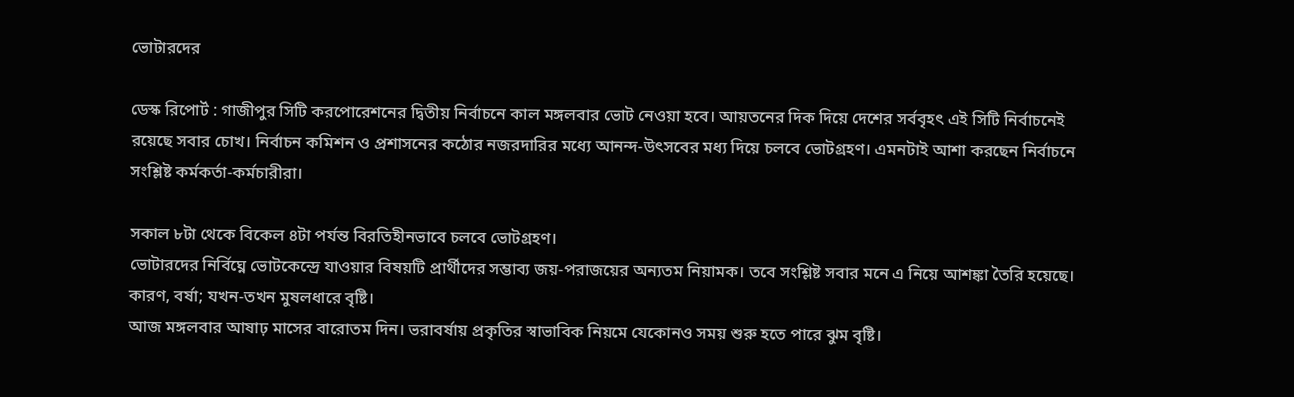ভোটারদের

ডেস্ক রিপোর্ট : গাজীপুর সিটি করপোরেশনের দ্বিতীয় নির্বাচনে কাল মঙ্গলবার ভোট নেওয়া হবে। আয়তনের দিক দিয়ে দেশের সর্ববৃহৎ এই সিটি নির্বাচনেই রয়েছে সবার চোখ। নির্বাচন কমিশন ও প্রশাসনের কঠোর নজরদারির মধ্যে আনন্দ-উৎসবের মধ্য দিয়ে চলবে ভোটগ্রহণ। এমনটাই আশা করছেন নির্বাচনে সংশ্লিষ্ট কর্মকর্তা-কর্মচারীরা।

সকাল ৮টা থেকে বিকেল ৪টা পর্যন্ত বিরতিহীনভাবে চলবে ভোটগ্রহণ।
ভোটারদের নির্বিঘ্নে ভোটকেন্দ্রে যাওয়ার বিষয়টি প্রার্থীদের সম্ভাব্য জয়-পরাজয়ের অন্যতম নিয়ামক। তবে সংশ্লিষ্ট সবার মনে এ নিয়ে আশঙ্কা তৈরি হয়েছে। কারণ, বর্ষা; যখন-তখন মুষলধারে বৃষ্টি।
আজ মঙ্গলবার আষাঢ় মাসের বারোতম দিন। ভরাবর্ষায় প্রকৃতির স্বাভাবিক নিয়মে যেকোনও সময় শুরু হতে পারে ঝুম বৃষ্টি।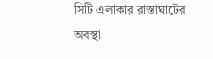সিটি এলাকার রাস্তাঘাটের অবস্থা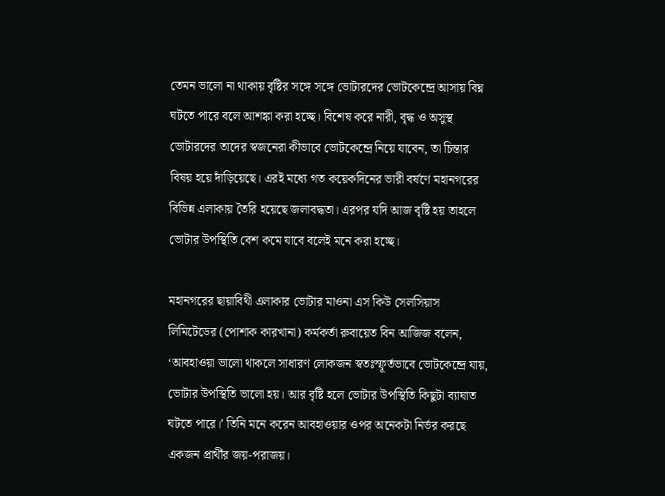তেমন ভালো না থাকায় বৃষ্টির সঙ্গে সঙ্গে ভোটারদের ভোটকেন্দ্রে আসায় বিঘ্ন ঘটতে পারে বলে আশঙ্কা করা হচ্ছে। বিশেষ করে নারী, বৃদ্ধ ও অসুস্থ ভোটারদের তাদের স্বজনেরা কীভাবে ভোটকেন্দ্রে নিয়ে যাবেন, তা চিন্তার বিষয় হয়ে দাঁড়িয়েছে। এরই মধ্যে গত কয়েকদিনের ভারী বর্ষণে মহানগরের বিভিন্ন এলাকায় তৈরি হয়েছে জলাবদ্ধতা। এরপর যদি আজ বৃষ্টি হয় তাহলে ভোটার উপস্থিতি বেশ কমে যাবে বলেই মনে করা হচ্ছে।

মহানগরের ছায়াবিথী এলাকার ভোটার মাওনা এস কিউ সেলসিয়াস লিমিটেডের (পোশাক কারখানা) কর্মকর্তা রুবায়েত বিন আজিজ বলেন, ‘আবহাওয়া ভালো থাকলে সাধারণ লোকজন স্বতঃস্ফূর্তভাবে ভোটকেন্দ্রে যায়, ভোটার উপস্থিতি ভালো হয়। আর বৃষ্টি হলে ভোটার উপস্থিতি কিছুটা ব্যাঘাত ঘটতে পারে।’ তিনি মনে করেন আবহাওয়ার ওপর অনেকটা নির্ভর করছে একজন প্রার্থীর জয়-পরাজয়।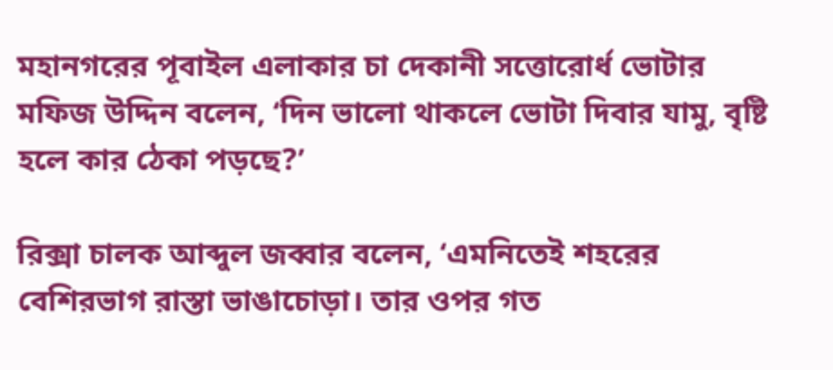মহানগরের পূবাইল এলাকার চা দেকানী সত্তোরোর্ধ ভোটার মফিজ উদ্দিন বলেন, ‘দিন ভালো থাকলে ভোটা দিবার যামু, বৃষ্টি হলে কার ঠেকা পড়ছে?’

রিক্সা চালক আব্দুল জব্বার বলেন, ‘এমনিতেই শহরের বেশিরভাগ রাস্তা ভাঙাচোড়া। তার ওপর গত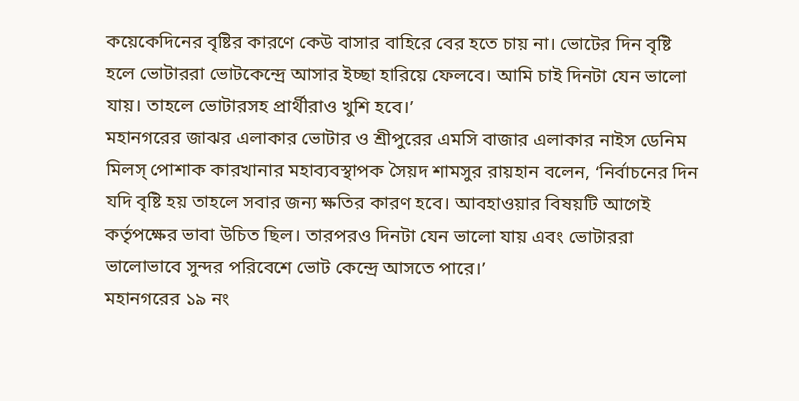কয়েকেদিনের বৃষ্টির কারণে কেউ বাসার বাহিরে বের হতে চায় না। ভোটের দিন বৃষ্টি হলে ভোটাররা ভোটকেন্দ্রে আসার ইচ্ছা হারিয়ে ফেলবে। আমি চাই দিনটা যেন ভালো যায়। তাহলে ভোটারসহ প্রার্থীরাও খুশি হবে।’
মহানগরের জাঝর এলাকার ভোটার ও শ্রীপুরের এমসি বাজার এলাকার নাইস ডেনিম মিলস্ পোশাক কারখানার মহাব্যবস্থাপক সৈয়দ শামসুর রায়হান বলেন, ‘নির্বাচনের দিন যদি বৃষ্টি হয় তাহলে সবার জন্য ক্ষতির কারণ হবে। আবহাওয়ার বিষয়টি আগেই কর্তৃপক্ষের ভাবা উচিত ছিল। তারপরও দিনটা যেন ভালো যায় এবং ভোটাররা ভালোভাবে সুন্দর পরিবেশে ভোট কেন্দ্রে আসতে পারে।’
মহানগরের ১৯ নং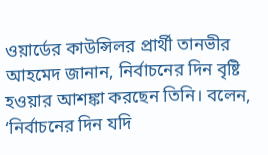ওয়ার্ডের কাউন্সিলর প্রার্থী তানভীর আহমেদ জানান, নির্বাচনের দিন বৃষ্টি হওয়ার আশঙ্কা করছেন তিনি। বলেন, ‘নির্বাচনের দিন যদি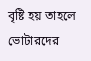বৃষ্টি হয় তাহলে ভোটারদের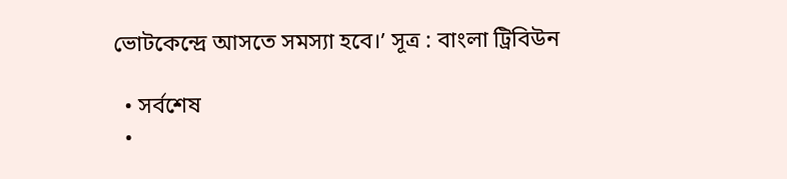ভোটকেন্দ্রে আসতে সমস্যা হবে।’ সূত্র : বাংলা ট্রিবিউন

  • সর্বশেষ
  •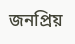জনপ্রিয়